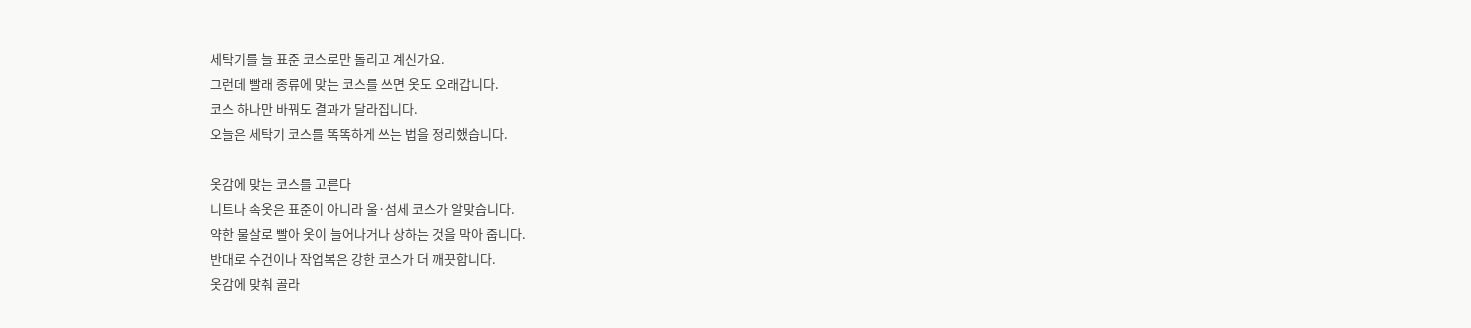세탁기를 늘 표준 코스로만 돌리고 계신가요.
그런데 빨래 종류에 맞는 코스를 쓰면 옷도 오래갑니다.
코스 하나만 바꿔도 결과가 달라집니다.
오늘은 세탁기 코스를 똑똑하게 쓰는 법을 정리했습니다.

옷감에 맞는 코스를 고른다
니트나 속옷은 표준이 아니라 울·섬세 코스가 알맞습니다.
약한 물살로 빨아 옷이 늘어나거나 상하는 것을 막아 줍니다.
반대로 수건이나 작업복은 강한 코스가 더 깨끗합니다.
옷감에 맞춰 골라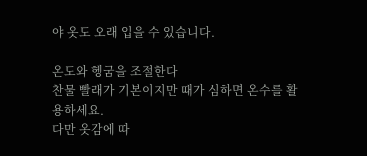야 옷도 오래 입을 수 있습니다.

온도와 헹굼을 조절한다
찬물 빨래가 기본이지만 때가 심하면 온수를 활용하세요.
다만 옷감에 따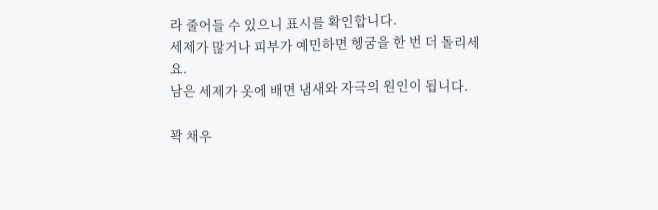라 줄어들 수 있으니 표시를 확인합니다.
세제가 많거나 피부가 예민하면 헹굼을 한 번 더 돌리세요.
남은 세제가 옷에 배면 냄새와 자극의 원인이 됩니다.

꽉 채우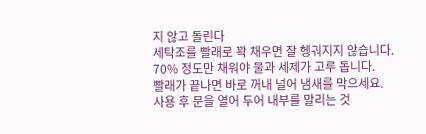지 않고 돌린다
세탁조를 빨래로 꽉 채우면 잘 헹궈지지 않습니다.
70% 정도만 채워야 물과 세제가 고루 돕니다.
빨래가 끝나면 바로 꺼내 널어 냄새를 막으세요.
사용 후 문을 열어 두어 내부를 말리는 것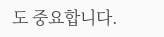도 중요합니다.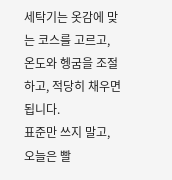세탁기는 옷감에 맞는 코스를 고르고, 온도와 헹굼을 조절하고, 적당히 채우면 됩니다.
표준만 쓰지 말고, 오늘은 빨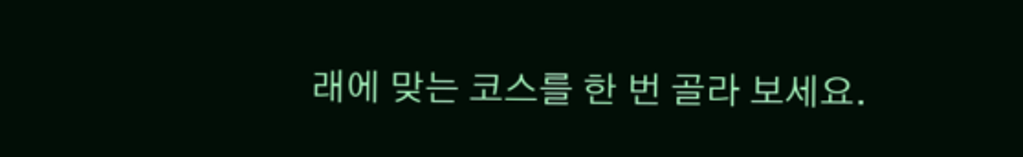래에 맞는 코스를 한 번 골라 보세요.